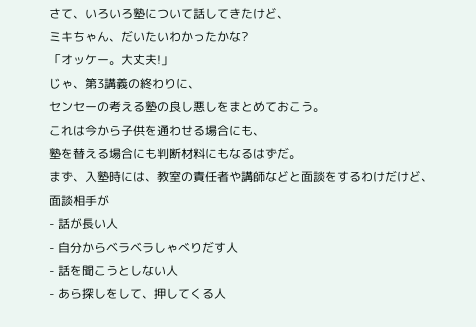さて、いろいろ塾について話してきたけど、
ミキちゃん、だいたいわかったかな?
「オッケー。大丈夫!」
じゃ、第3講義の終わりに、
センセーの考える塾の良し悪しをまとめておこう。
これは今から子供を通わせる場合にも、
塾を替える場合にも判断材料にもなるはずだ。
まず、入塾時には、教室の責任者や講師などと面談をするわけだけど、
面談相手が
- 話が長い人
- 自分からベラベラしゃべりだす人
- 話を聞こうとしない人
- あら探しをして、押してくる人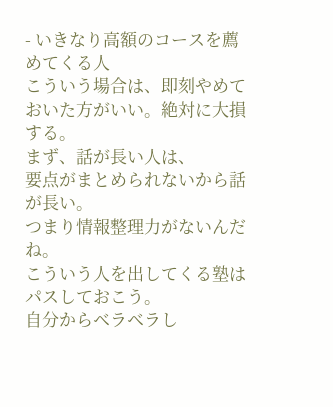- いきなり高額のコースを薦めてくる人
こういう場合は、即刻やめておいた方がいい。絶対に大損する。
まず、話が長い人は、
要点がまとめられないから話が長い。
つまり情報整理力がないんだね。
こういう人を出してくる塾はパスしておこう。
自分からベラベラし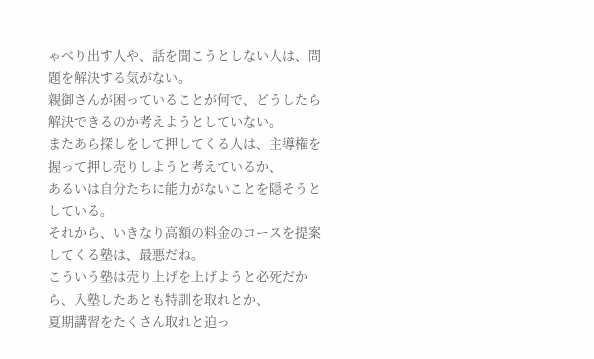ゃべり出す人や、話を聞こうとしない人は、問題を解決する気がない。
親御さんが困っていることが何で、どうしたら解決できるのか考えようとしていない。
またあら探しをして押してくる人は、主導権を握って押し売りしようと考えているか、
あるいは自分たちに能力がないことを隠そうとしている。
それから、いきなり高額の料金のコースを提案してくる塾は、最悪だね。
こういう塾は売り上げを上げようと必死だから、入塾したあとも特訓を取れとか、
夏期講習をたくさん取れと迫っ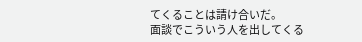てくることは請け合いだ。
面談でこういう人を出してくる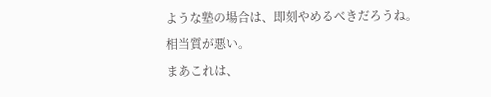ような塾の場合は、即刻やめるべきだろうね。
相当質が悪い。
まあこれは、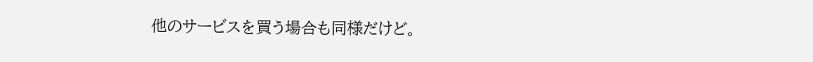他のサービスを買う場合も同様だけど。